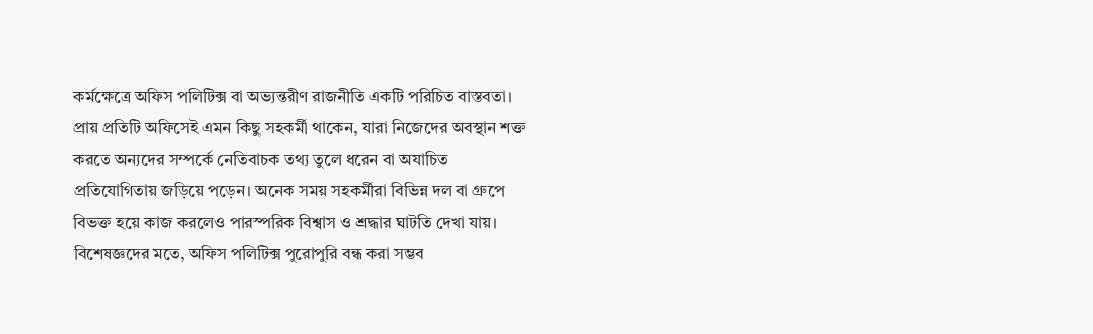কর্মক্ষেত্রে অফিস পলিটিক্স বা অভ্যন্তরীণ রাজনীতি একটি পরিচিত বাস্তবতা। প্রায় প্রতিটি অফিসেই এমন কিছু সহকর্মী থাকেন, যারা নিজেদের অবস্থান শক্ত করতে অন্যদের সম্পর্কে নেতিবাচক তথ্য তুলে ধরেন বা অযাচিত প্রতিযোগিতায় জড়িয়ে পড়েন। অনেক সময় সহকর্মীরা বিভিন্ন দল বা গ্রুপে বিভক্ত হয়ে কাজ করলেও পারস্পরিক বিশ্বাস ও শ্রদ্ধার ঘাটতি দেখা যায়।
বিশেষজ্ঞদের মতে, অফিস পলিটিক্স পুরোপুরি বন্ধ করা সম্ভব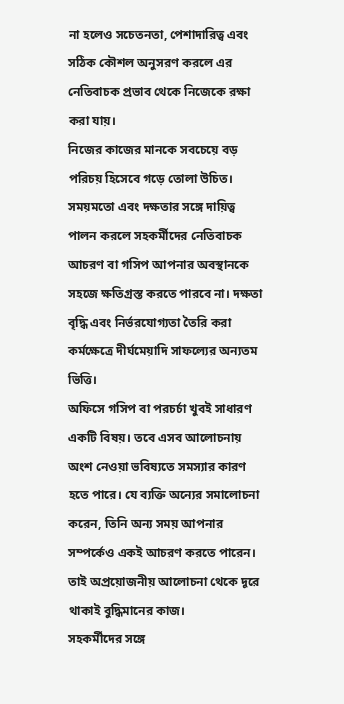না হলেও সচেতনতা, পেশাদারিত্ব এবং সঠিক কৌশল অনুসরণ করলে এর নেতিবাচক প্রভাব থেকে নিজেকে রক্ষা করা যায়।
নিজের কাজের মানকে সবচেয়ে বড় পরিচয় হিসেবে গড়ে তোলা উচিত। সময়মতো এবং দক্ষতার সঙ্গে দায়িত্ব পালন করলে সহকর্মীদের নেতিবাচক আচরণ বা গসিপ আপনার অবস্থানকে সহজে ক্ষতিগ্রস্ত করতে পারবে না। দক্ষতা বৃদ্ধি এবং নির্ভরযোগ্যতা তৈরি করা কর্মক্ষেত্রে দীর্ঘমেয়াদি সাফল্যের অন্যতম ভিত্তি।
অফিসে গসিপ বা পরচর্চা খুবই সাধারণ একটি বিষয়। তবে এসব আলোচনায় অংশ নেওয়া ভবিষ্যতে সমস্যার কারণ হতে পারে। যে ব্যক্তি অন্যের সমালোচনা করেন, তিনি অন্য সময় আপনার সম্পর্কেও একই আচরণ করতে পারেন। তাই অপ্রয়োজনীয় আলোচনা থেকে দূরে থাকাই বুদ্ধিমানের কাজ।
সহকর্মীদের সঙ্গে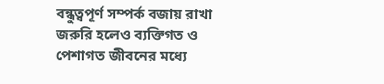বন্ধুত্বপূর্ণ সম্পর্ক বজায় রাখা জরুরি হলেও ব্যক্তিগত ও পেশাগত জীবনের মধ্যে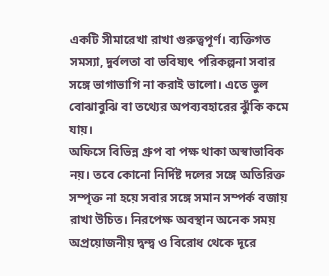একটি সীমারেখা রাখা গুরুত্বপূর্ণ। ব্যক্তিগত সমস্যা, দুর্বলতা বা ভবিষ্যৎ পরিকল্পনা সবার সঙ্গে ভাগাভাগি না করাই ভালো। এতে ভুল বোঝাবুঝি বা তথ্যের অপব্যবহারের ঝুঁকি কমে যায়।
অফিসে বিভিন্ন গ্রুপ বা পক্ষ থাকা অস্বাভাবিক নয়। তবে কোনো নির্দিষ্ট দলের সঙ্গে অতিরিক্ত সম্পৃক্ত না হয়ে সবার সঙ্গে সমান সম্পর্ক বজায় রাখা উচিত। নিরপেক্ষ অবস্থান অনেক সময় অপ্রয়োজনীয় দ্বন্দ্ব ও বিরোধ থেকে দূরে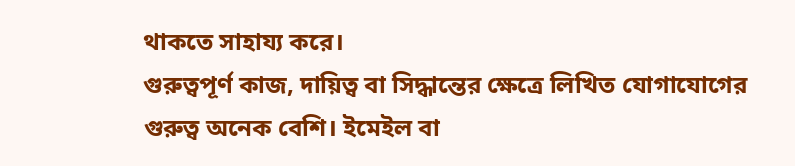থাকতে সাহায্য করে।
গুরুত্বপূর্ণ কাজ, দায়িত্ব বা সিদ্ধান্তের ক্ষেত্রে লিখিত যোগাযোগের গুরুত্ব অনেক বেশি। ইমেইল বা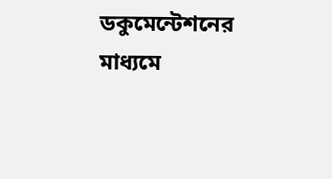ডকুমেন্টেশনের মাধ্যমে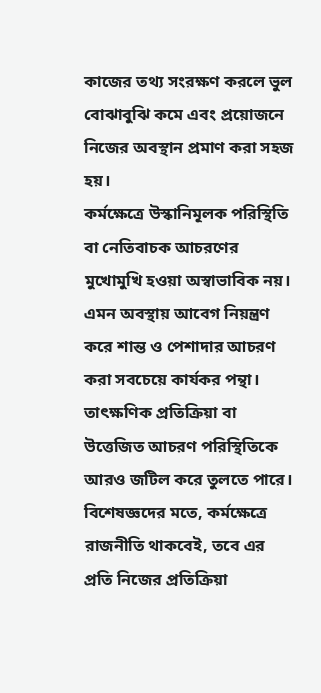কাজের তথ্য সংরক্ষণ করলে ভুল বোঝাবুঝি কমে এবং প্রয়োজনে নিজের অবস্থান প্রমাণ করা সহজ হয়।
কর্মক্ষেত্রে উস্কানিমূলক পরিস্থিতি বা নেতিবাচক আচরণের মুখোমুখি হওয়া অস্বাভাবিক নয়। এমন অবস্থায় আবেগ নিয়ন্ত্রণ করে শান্ত ও পেশাদার আচরণ করা সবচেয়ে কার্যকর পন্থা। তাৎক্ষণিক প্রতিক্রিয়া বা উত্তেজিত আচরণ পরিস্থিতিকে আরও জটিল করে তুলতে পারে।
বিশেষজ্ঞদের মতে, কর্মক্ষেত্রে রাজনীতি থাকবেই, তবে এর প্রতি নিজের প্রতিক্রিয়া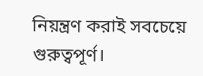নিয়ন্ত্রণ করাই সবচেয়ে গুরুত্বপূর্ণ।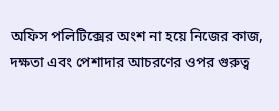অফিস পলিটিক্সের অংশ না হয়ে নিজের কাজ, দক্ষতা এবং পেশাদার আচরণের ওপর গুরুত্ব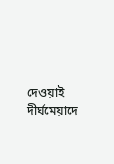দেওয়াই দীর্ঘমেয়াদে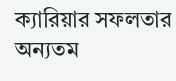ক্যারিয়ার সফলতার অন্যতম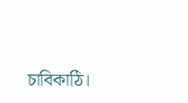চাবিকাঠি।